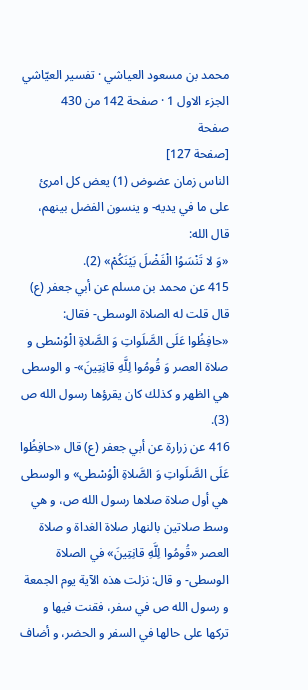محمد بن مسعود العياشي · تفسير العيّاشي الجزء الاول 1 · صفحة 142 من 430
صفحة
[صفحة 127]
الناس زمان عضوض (1) يعض كل امرئ على ما في يديه- و ينسون الفضل بينهم، قال الله:
«وَ لا تَنْسَوُا الْفَضْلَ بَيْنَكُمْ» (2).
415 عن محمد بن مسلم عن أبي جعفر (ع) قال قلت له الصلاة الوسطى- فقال:
«حافِظُوا عَلَى الصَّلَواتِ وَ الصَّلاةِ الْوُسْطى و صلاة العصر وَ قُومُوا لِلَّهِ قانِتِينَ»- و الوسطى هي الظهر و كذلك كان يقرؤها رسول الله ص (3).
416 عن زرارة عن أبي جعفر (ع) قال «حافِظُوا عَلَى الصَّلَواتِ وَ الصَّلاةِ الْوُسْطى» و الوسطى هي أول صلاة صلاها رسول الله ص، و هي وسط صلاتين بالنهار صلاة الغداة و صلاة العصر «قُومُوا لِلَّهِ قانِتِينَ» في الصلاة الوسطى- و قال: نزلت هذه الآية يوم الجمعة و رسول الله ص في سفر، فقنت فيها و تركها على حالها في السفر و الحضر، و أضاف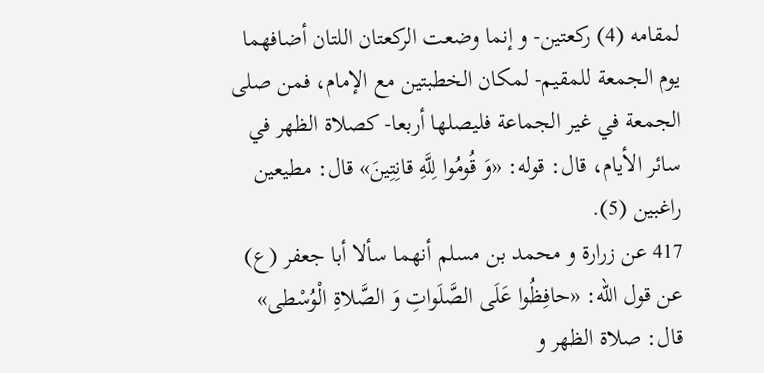لمقامه (4) ركعتين- و إنما وضعت الركعتان اللتان أضافهما يوم الجمعة للمقيم- لمكان الخطبتين مع الإمام، فمن صلى الجمعة في غير الجماعة فليصلها أربعا- كصلاة الظهر في سائر الأيام، قال: قوله: «وَ قُومُوا لِلَّهِ قانِتِينَ» قال: مطيعين راغبين (5).
417 عن زرارة و محمد بن مسلم أنهما سألا أبا جعفر (ع) عن قول الله: «حافِظُوا عَلَى الصَّلَواتِ وَ الصَّلاةِ الْوُسْطى» قال: صلاة الظهر و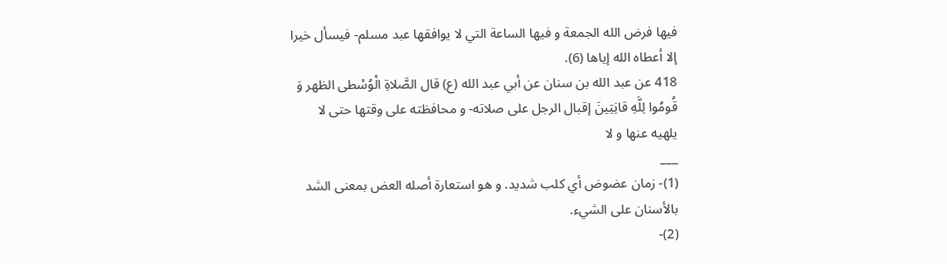فيها فرض الله الجمعة و فيها الساعة التي لا يوافقها عبد مسلم- فيسأل خيرا إلا أعطاه الله إياها (6).
418 عن عبد الله بن سنان عن أبي عبد الله (ع) قال الصَّلاةِ الْوُسْطى الظهر وَ قُومُوا لِلَّهِ قانِتِينَ إقبال الرجل على صلاته- و محافظته على وقتها حتى لا يلهيه عنها و لا
___
(1)- زمان عضوض أي كلب شديد. و هو استعارة أصله العض بمعنى الشد بالأسنان على الشيء.
(2)-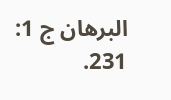البرهان ج 1: 231.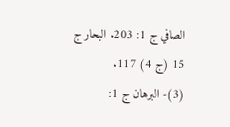الصافي ج 1: 203. البحار ج 15 (ج 4) 117.
(3)- البرهان ج 1: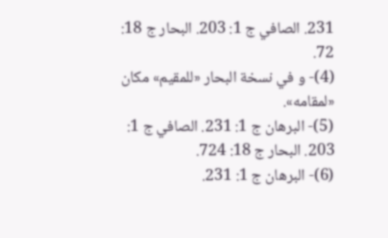231. الصافي ج 1: 203. البحار ج 18: 72.
(4)- و في نسخة البحار «للمقيم» مكان «لمقامه».
(5)- البرهان ج 1: 231. الصافي ج 1: 203. البحار ج 18: 724.
(6)- البرهان ج 1: 231.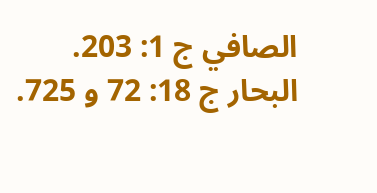الصافي ج 1: 203. البحار ج 18: 72 و 725.